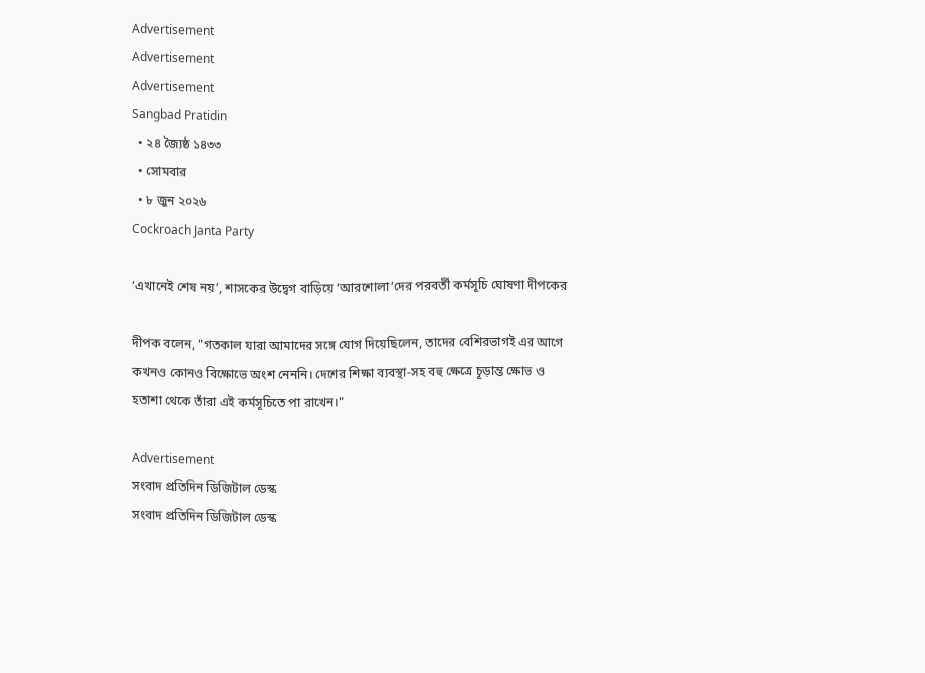Advertisement
Advertisement
Advertisement
Sangbad Pratidin
  • ২৪ জ্যৈষ্ঠ ১৪৩৩
  • সোমবার
  • ৮ জুন ২০২৬
Cockroach Janta Party

‘এখানেই শেষ নয়’, শাসকের উদ্বেগ বাড়িয়ে ‘আরশোলা’দের পরবর্তী কর্মসূচি ঘোষণা দীপকের

দীপক বলেন, "গতকাল যারা আমাদের সঙ্গে যোগ দিয়েছিলেন, তাদের বেশিরভাগই এর আগে কখনও কোনও বিক্ষোভে অংশ নেননি। দেশের শিক্ষা ব্যবস্থা-সহ বহু ক্ষেত্রে চূড়ান্ত ক্ষোভ ও হতাশা থেকে তাঁরা এই কর্মসূচিতে পা রাখেন।"

Advertisement
সংবাদ প্রতিদিন ডিজিটাল ডেস্ক
সংবাদ প্রতিদিন ডিজিটাল ডেস্ক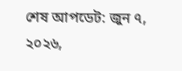শেষ আপডেট: জুন ৭, ২০২৬,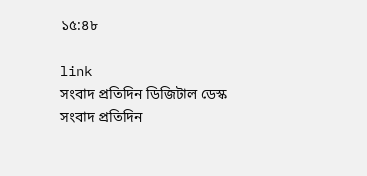১৫:৪৮

link
সংবাদ প্রতিদিন ডিজিটাল ডেস্ক
সংবাদ প্রতিদিন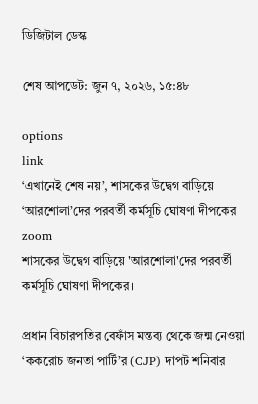ডিজিটাল ডেস্ক

শেষ আপডেট: জুন ৭, ২০২৬, ১৫:৪৮

options
link
‘এখানেই শেষ নয়’, শাসকের উদ্বেগ বাড়িয়ে ‘আরশোলা’দের পরবর্তী কর্মসূচি ঘোষণা দীপকের zoom
শাসকের উদ্বেগ বাড়িয়ে 'আরশোলা'দের পরবর্তী কর্মসূচি ঘোষণা দীপকের।

প্রধান বিচারপতির বেফাঁস মন্তব্য থেকে জন্ম নেওয়া ‘ককরোচ জনতা পার্টি’র (CJP) দাপট শনিবার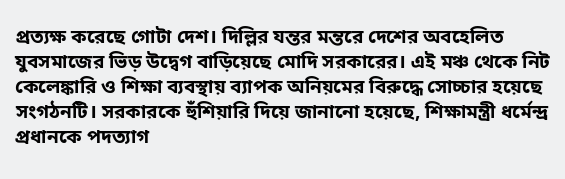প্রত্যক্ষ করেছে গোটা দেশ। দিল্লির যন্তর মন্তরে দেশের অবহেলিত যুবসমাজের ভিড় উদ্বেগ বাড়িয়েছে মোদি সরকারের। এই মঞ্চ থেকে নিট কেলেঙ্কারি ও শিক্ষা ব্যবস্থায় ব্যাপক অনিয়মের বিরুদ্ধে সোচ্চার হয়েছে সংগঠনটি। সরকারকে হুঁশিয়ারি দিয়ে জানানো হয়েছে, শিক্ষামন্ত্রী ধর্মেন্দ্র প্রধানকে পদত্যাগ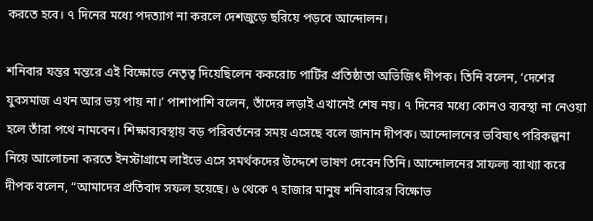করতে হবে। ৭ দিনের মধ্যে পদত্যাগ না করলে দেশজুড়ে ছরিয়ে পড়বে আন্দোলন।

শনিবার যন্তর মন্তরে এই বিক্ষোভে নেতৃত্ব দিয়েছিলেন ককরোচ পার্টির প্রতিষ্ঠাতা অভিজিৎ দীপক। তিনি বলেন, ‘দেশের যুবসমাজ এখন আর ভয় পায় না।’ পাশাপাশি বলেন, তাঁদের লড়াই এখানেই শেষ নয়। ৭ দিনের মধ্যে কোনও ব্যবস্থা না নেওয়া হলে তাঁরা পথে নামবেন। শিক্ষাব্যবস্থায় বড় পরিবর্তনের সময় এসেছে বলে জানান দীপক। আন্দোলনের ভবিষ্যৎ পরিকল্পনা নিয়ে আলোচনা করতে ইনস্টাগ্রামে লাইভে এসে সমর্থকদের উদ্দেশে ভাষণ দেবেন তিনি। আন্দোলনের সাফল্য ব্যাখ্যা করে দীপক বলেন, “আমাদের প্রতিবাদ সফল হয়েছে। ৬ থেকে ৭ হাজার মানুষ শনিবারের বিক্ষোভ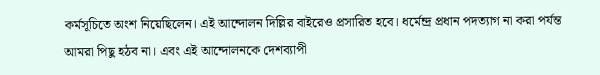কর্মসূচিতে অংশ নিয়েছিলেন। এই আন্দোলন দিল্লির বাইরেও প্রসারিত হবে। ধর্মেন্দ্র প্রধান পদত্যাগ না করা পর্যন্ত আমরা পিছু হঠব না। এবং এই আন্দোলনকে দেশব্যাপী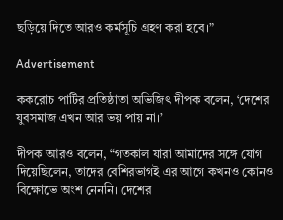ছড়িয়ে দিতে আরও কর্মসূচি গ্রহণ করা হবে।”

Advertisement

ককরোচ পার্টির প্রতিষ্ঠাতা অভিজিৎ দীপক বলেন, ‘দেশের যুবসমাজ এখন আর ভয় পায় না।’

দীপক আরও বলেন, “গতকাল যারা আমাদের সঙ্গে যোগ দিয়েছিলেন, তাদের বেশিরভাগই এর আগে কখনও কোনও বিক্ষোভে অংশ নেননি। দেশের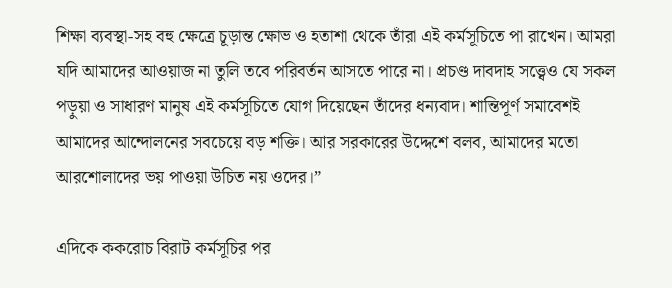শিক্ষা ব্যবস্থা-সহ বহু ক্ষেত্রে চূড়ান্ত ক্ষোভ ও হতাশা থেকে তাঁরা এই কর্মসূচিতে পা রাখেন। আমরা যদি আমাদের আওয়াজ না তুলি তবে পরিবর্তন আসতে পারে না। প্রচণ্ড দাবদাহ সত্ত্বেও যে সকল পড়ুয়া ও সাধারণ মানুষ এই কর্মসূচিতে যোগ দিয়েছেন তাঁদের ধন্যবাদ। শান্তিপূর্ণ সমাবেশই আমাদের আন্দোলনের সবচেয়ে বড় শক্তি। আর সরকারের উদ্দেশে বলব, আমাদের মতো আরশোলাদের ভয় পাওয়া উচিত নয় ওদের।”

এদিকে ককরোচ বিরাট কর্মসূচির পর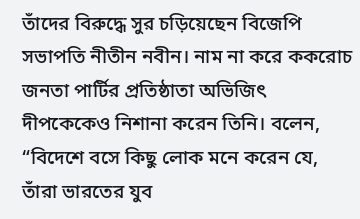তাঁদের বিরুদ্ধে সুর চড়িয়েছেন বিজেপি সভাপতি নীতীন নবীন। নাম না করে ককরোচ জনতা পার্টির প্রতিষ্ঠাতা অভিজিৎ দীপকেকেও নিশানা করেন তিনি। বলেন, “বিদেশে বসে কিছু লোক মনে করেন যে, তাঁরা ভারতের যুব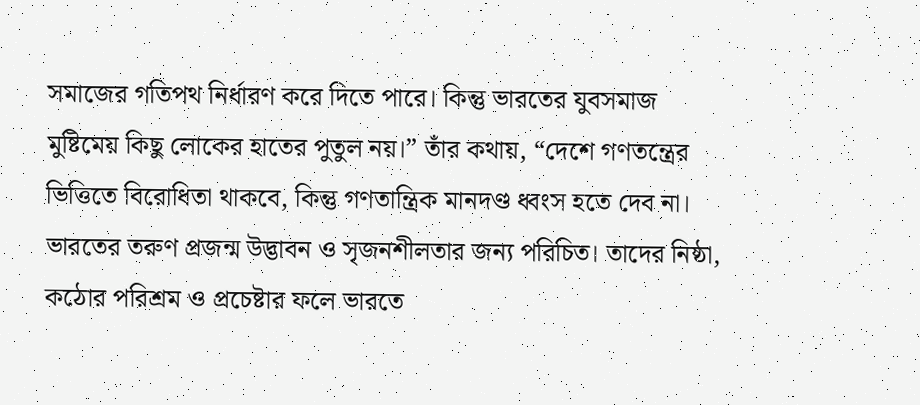সমাজের গতিপথ নির্ধারণ করে দিতে পারে। কিন্তু ভারতের যুবসমাজ মুষ্টিমেয় কিছু লোকের হাতের পুতুল নয়।” তাঁর কথায়, “দেশে গণতন্ত্রের ভিত্তিতে বিরোধিতা থাকবে, কিন্তু গণতান্ত্রিক মানদণ্ড ধ্বংস হতে দেব না। ভারতের তরুণ প্রজন্ম উদ্ভাবন ও সৃজনশীলতার জন্য পরিচিত। তাদের নিষ্ঠা, কঠোর পরিশ্রম ও প্রচেষ্টার ফলে ভারতে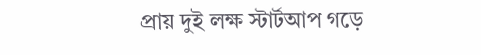প্রায় দুই লক্ষ স্টার্টআপ গড়ে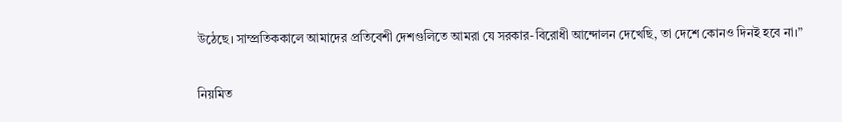উঠেছে। সাম্প্রতিককালে আমাদের প্রতিবেশী দেশগুলিতে আমরা যে সরকার-বিরোধী আন্দোলন দেখেছি, তা দেশে কোনও দিনই হবে না।”

নিয়মিত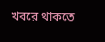খবরে থাকতে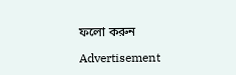ফলো করুন

Advertisement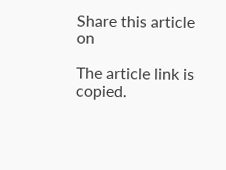Share this article on

The article link is copied.